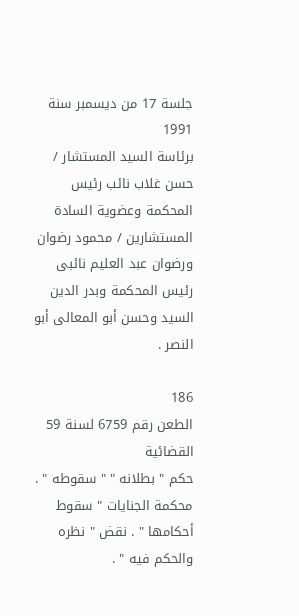جلسة 17 من ديسمبر سنة 1991
برئاسة السيد المستشار / حسن غلاب نائب رئيس المحكمة وعضوية السادة المستشارين / محمود رضوان ورضوان عبد العليم نائبى رئيس المحكمة وبدر الدين السيد وحسن أبو المعالى أبو النصر .

186
الطعن رقم 6759 لسنة 59 القضائية
حكم " بطلانه " " سقوطه " . محكمة الجنايات " سقوط أحكامها " . نقض " نظره والحكم فيه " .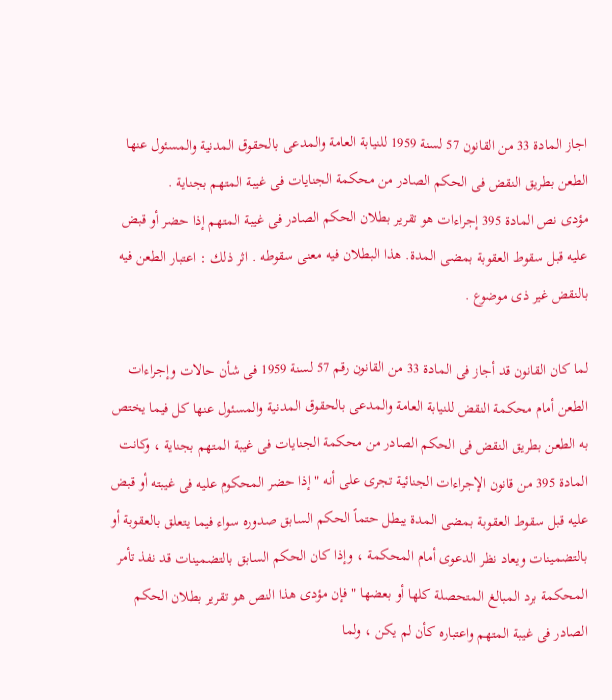اجاز المادة 33 من القانون 57 لسنة 1959 للنيابة العامة والمدعى بالحقوق المدنية والمسئول عنها الطعن بطريق النقض فى الحكم الصادر من محكمة الجنايات فى غيبة المتهم بجناية .
مؤدى نص المادة 395 إجراءات هو تقرير بطلان الحكم الصادر فى غيبة المتهم إذا حضر أو قبض عليه قبل سقوط العقوبة بمضى المدة. هذا البطلان فيه معنى سقوطه . اثر ذلك : اعتبار الطعن فيه بالنقض غير ذى موضوع .

لما كان القانون قد أجاز فى المادة 33 من القانون رقم 57 لسنة 1959 فى شأن حالات وإجراءات الطعن أمام محكمة النقض للنيابة العامة والمدعى بالحقوق المدنية والمسئول عنها كل فيما يختص به الطعن بطريق النقض فى الحكم الصادر من محكمة الجنايات فى غيبة المتهم بجناية ، وكانت المادة 395 من قانون الإجراءات الجنائية تجرى على أنه " إذا حضر المحكوم عليه فى غيبته أو قبض عليه قبل سقوط العقوبة بمضى المدة يبطل حتماً الحكم السابق صدوره سواء فيما يتعلق بالعقوبة أو بالتضمينات ويعاد نظر الدعوى أمام المحكمة ، وإذا كان الحكم السابق بالتضمينات قد نفذ تأمر المحكمة برد المبالغ المتحصلة كلها أو بعضها " فإن مؤدى هذا النص هو تقرير بطلان الحكم الصادر فى غيبة المتهم واعتباره كأن لم يكن ، ولما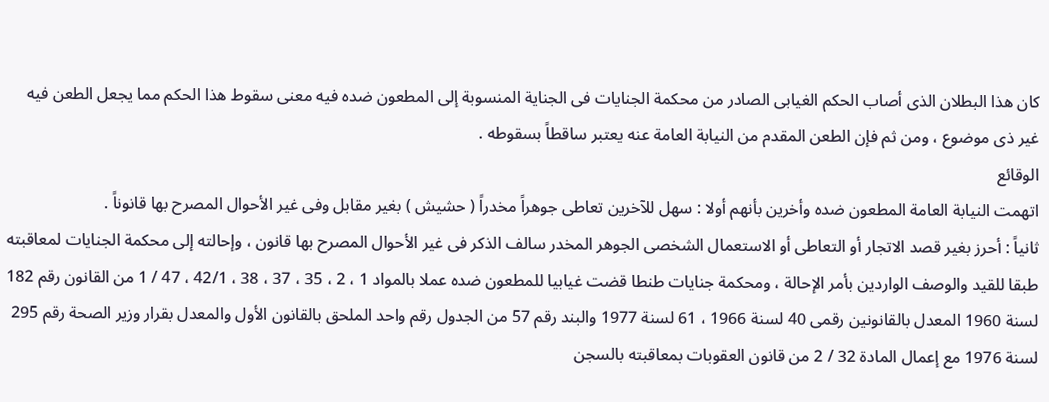كان هذا البطلان الذى أصاب الحكم الغيابى الصادر من محكمة الجنايات فى الجناية المنسوبة إلى المطعون ضده فيه معنى سقوط هذا الحكم مما يجعل الطعن فيه غير ذى موضوع ، ومن ثم فإن الطعن المقدم من النيابة العامة عنه يعتبر ساقطاً بسقوطه .
الوقائع
اتهمت النيابة العامة المطعون ضده وأخرين بأنهم أولا : سهل للآخرين تعاطى جوهراً مخدراً ( حشيش ) بغير مقابل وفى غير الأحوال المصرح بها قانوناً .
ثانياً : أحرز بغير قصد الاتجار أو التعاطى أو الاستعمال الشخصى الجوهر المخدر سالف الذكر فى غير الأحوال المصرح بها قانون ، وإحالته إلى محكمة الجنايات لمعاقبته طبقا للقيد والوصف الواردين بأمر الإحالة ، ومحكمة جنايات طنطا قضت غيابيا للمطعون ضده عملا بالمواد 1 ، 2 ، 35 ، 37 ، 38 ، 42/1 ، 47 / 1 من القانون رقم 182 لسنة 1960 المعدل بالقانونين رقمى 40 لسنة 1966 ، 61 لسنة 1977 والبند رقم 57 من الجدول رقم واحد الملحق بالقانون الأول والمعدل بقرار وزير الصحة رقم 295 لسنة 1976 مع إعمال المادة 32 / 2 من قانون العقوبات بمعاقبته بالسجن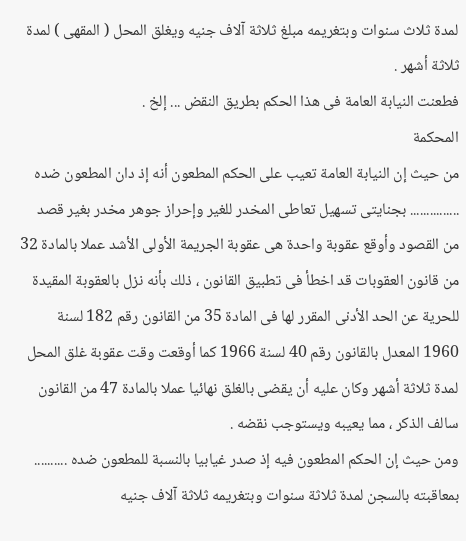لمدة ثلاث سنوات وبتغريمه مبلغ ثلاثة آلاف جنيه ويغلق المحل ( المقهى ) لمدة ثلاثة أشهر .
فطعنت النيابة العامة فى هذا الحكم بطريق النقض ... إلخ .
المحكمة
من حيث إن النيابة العامة تعيب على الحكم المطعون أنه إذ دان المطعون ضده ............... بجنايتى تسهيل تعاطى المخدر للغير وإحراز جوهر مخدر بغير قصد من القصود وأوقع عقوبة واحدة هى عقوبة الجريمة الأولى الأشد عملا بالمادة 32 من قانون العقوبات قد اخطأ فى تطبيق القانون ، ذلك بأنه نزل بالعقوبة المقيدة للحرية عن الحد الأدنى المقرر لها فى المادة 35 من القانون رقم 182 لسنة 1960 المعدل بالقانون رقم 40 لسنة 1966 كما أوقعت وقت عقوبة غلق المحل لمدة ثلاثة أشهر وكان عليه أن يقضى بالغلق نهائيا عملا بالمادة 47 من القانون سالف الذكر ، مما يعيبه ويستوجب نقضه .
ومن حيث إن الحكم المطعون فيه إذ صدر غيابيا بالنسبة للمطعون ضده .......... بمعاقبته بالسجن لمدة ثلاثة سنوات وبتغريمه ثلاثة آلاف جنيه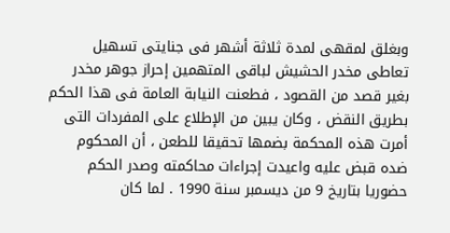وبغلق لمقهى لمدة ثلاثة أشهر فى جنايتى تسهيل تعاطى مخدر الحشيش لباقى المتهمين إحراز جوهر مخدر بغير قصد من القصود ، فطعنت النيابة العامة فى هذا الحكم بطريق النقض ، وكان يبين من الإطلاع على المفردات التى أمرت هذه المحكمة بضمها تحقيقا للطعن ، أن المحكوم ضده قبض عليه واعيدت إجراءات محاكمته وصدر الحكم حضوريا بتاريخ 9 من ديسمبر سنة 1990 . لما كان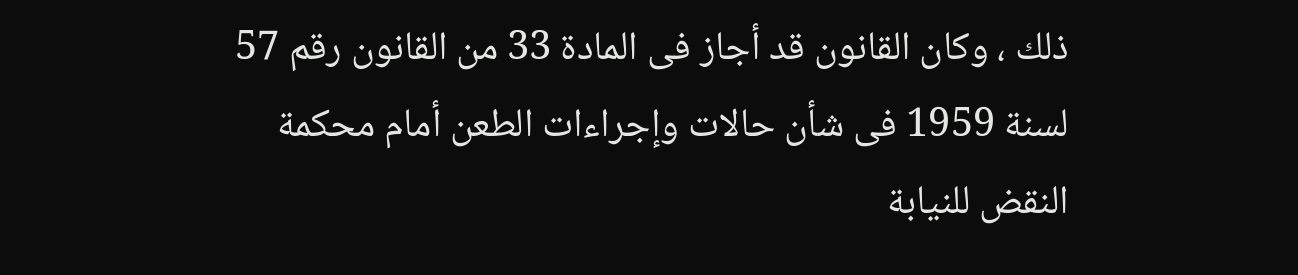ذلك ، وكان القانون قد أجاز فى المادة 33 من القانون رقم 57 لسنة 1959 فى شأن حالات وإجراءات الطعن أمام محكمة النقض للنيابة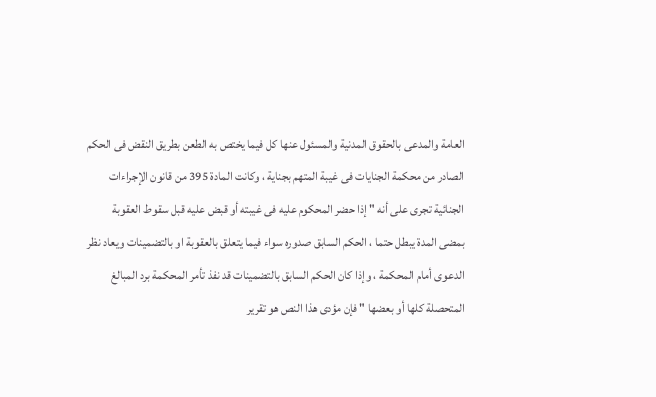العامة والمدعى بالحقوق المدنية والمسئول عنها كل فيما يختص به الطعن بطريق النقض فى الحكم الصادر من محكمة الجنايات فى غيبة المتهم بجناية ، وكانت المادة 395 من قانون الإجراءات الجنائية تجرى على أنه " إذا حضر المحكوم عليه فى غيبته أو قبض عليه قبل سقوط العقوبة بمضى المدة يبطل حتما ، الحكم السابق صدوره سواء فيما يتعلق بالعقوبة او بالتضمينات ويعاد نظر الدعوى أمام المحكمة ، وإذا كان الحكم السابق بالتضمينات قد نفذ تأمر المحكمة برد المبالغ المتحصلة كلها أو بعضها " فإن مؤدى هذا النص هو تقرير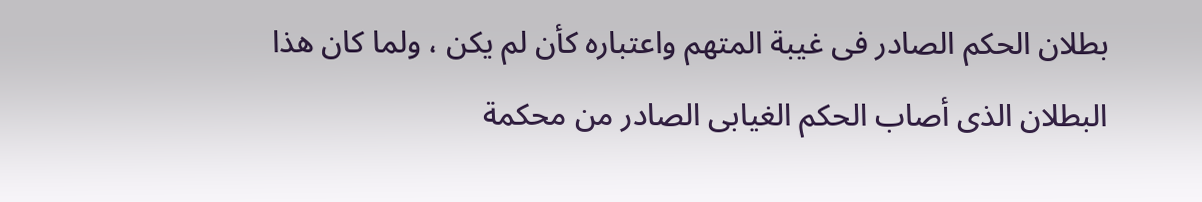بطلان الحكم الصادر فى غيبة المتهم واعتباره كأن لم يكن ، ولما كان هذا البطلان الذى أصاب الحكم الغيابى الصادر من محكمة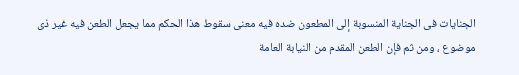الجنايات فى الجناية المنسوبة إلى المطعون ضده فيه معنى سقوط هذا الحكم مما يجعل الطعن فيه غير ذى موضوع ، ومن ثم فإن الطعن المقدم من النيابة العامة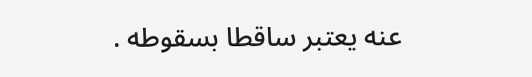عنه يعتبر ساقطا بسقوطه .